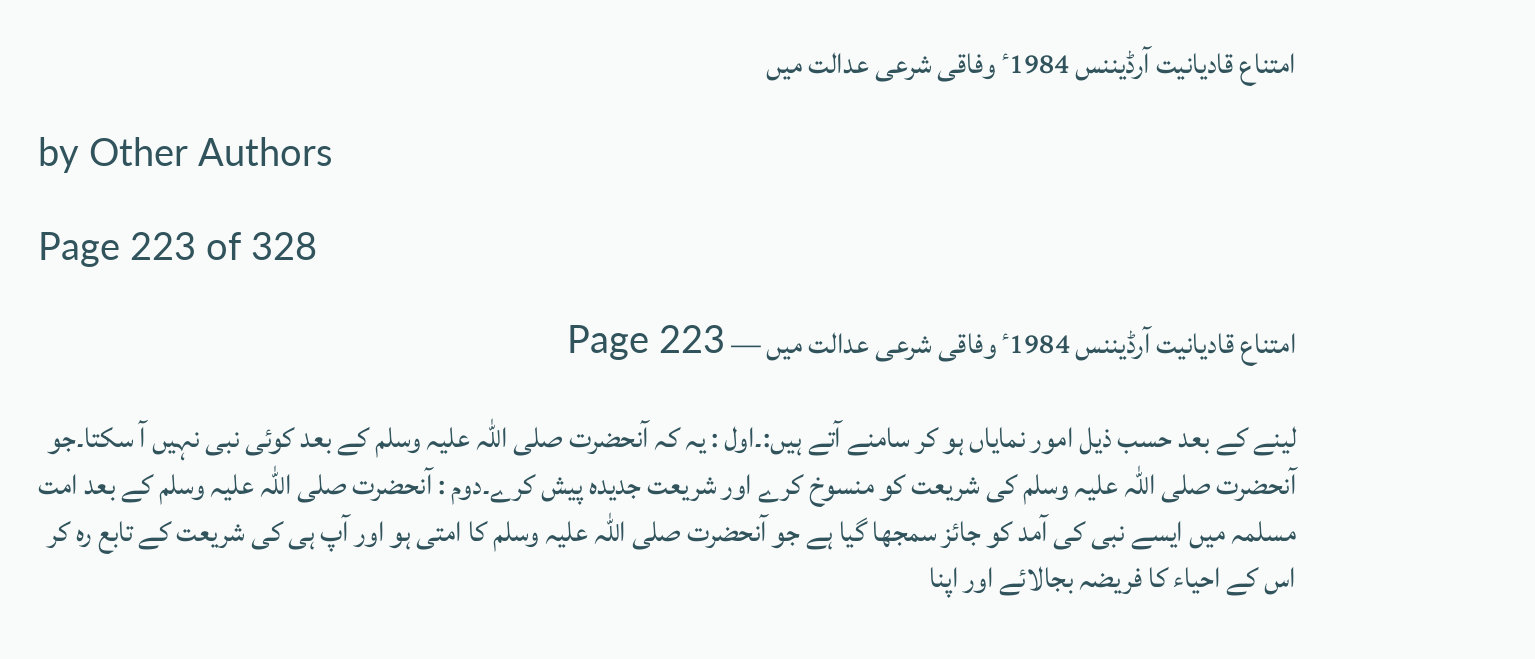امتناع قادیانیت آرڈیننس 1984ٴ وفاقی شرعی عدالت میں

by Other Authors

Page 223 of 328

امتناع قادیانیت آرڈیننس 1984ٴ وفاقی شرعی عدالت میں — Page 223

لینے کے بعد حسب ذیل امور نمایاں ہو کر سامنے آتے ہیں:۔اول : یہ کہ آنحضرت صلی اللہ علیہ وسلم کے بعد کوئی نبی نہیں آ سکتا۔جو آنحضرت صلی اللہ علیہ وسلم کی شریعت کو منسوخ کرے اور شریعت جدیدہ پیش کرے۔دوم : آنحضرت صلی اللہ علیہ وسلم کے بعد امت مسلمہ میں ایسے نبی کی آمد کو جائز سمجھا گیا ہے جو آنحضرت صلی اللہ علیہ وسلم کا امتی ہو اور آپ ہی کی شریعت کے تابع رہ کر اس کے احیاء کا فریضہ بجالائے اور اپنا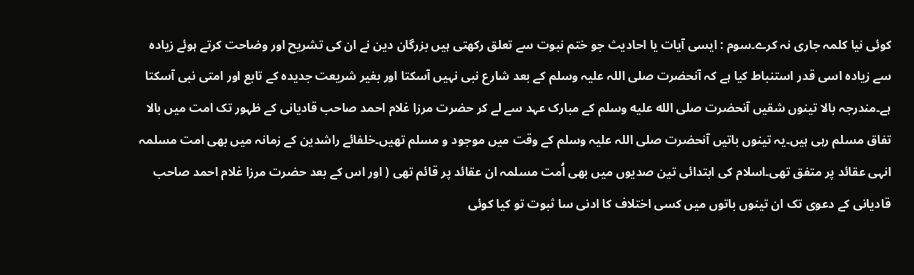کوئی نیا کلمہ جاری نہ کرے۔سوم : ایسی آیات یا احادیث جو ختم نبوت سے تعلق رکھتی ہیں بزرگان دین نے ان کی تشریح اور وضاحت کرتے ہوئے زیادہ سے زیادہ اسی قدر استنباط کیا ہے کہ آنحضرت صلی اللہ علیہ وسلم کے بعد شارع نبی نہیں آسکتا اور بغیر شریعت جدیدہ کے تابع اور امتی نبی آسکتا ہے۔مندرجہ بالا تینوں شقیں آنحضرت صلى الله عليه وسلم کے مبارک عہد سے لے کر حضرت مرزا غلام احمد صاحب قادیانی کے ظہور تک امت میں بالا تفاق مسلم رہی ہیں۔یہ تینوں باتیں آنحضرت صلی اللہ علیہ وسلم کے وقت میں موجود و مسلم تھیں۔خلفائے راشدین کے زمانہ میں بھی امت مسلمہ انہی عقائد پر متفق تھی۔اسلام کی ابتدائی تین صدیوں میں بھی اُمت مسلمہ ان عقائد پر قائم تھی ( اور اس کے بعد حضرت مرزا غلام احمد صاحب قادیانی کے دعوی تک ان تینوں باتوں میں کسی اختلاف کا ادنی سا ثبوت تو کیا کوئی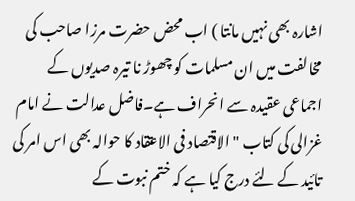اشارہ بھی نہیں مانتا ) اب محض حضرت مرزا صاحب کی مخالفت میں ان مسلمات کو چھوڑ نا تیرہ صدیوں کے اجماعی عقیدہ سے انحراف ہے۔فاضل عدالت نے امام غزالی کی کتاب "الاقتصاد فی الاعتقاد کا حوالہ بھی اس امر کی تائید کے لئے درج کیا ہے کہ ختم نبوت کے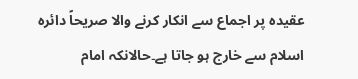عقیدہ پر اجماع سے انکار کرنے والا صریحاً دائرہ اسلام سے خارج ہو جاتا ہے۔حالانکہ امام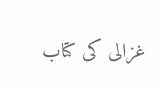غزالی کی کتاب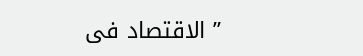” الاقتصاد فی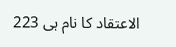الاعتقاد کا نام ہی 223